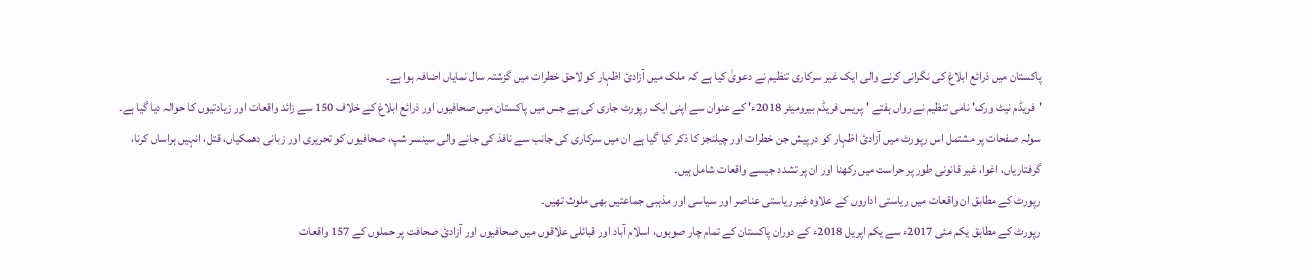پاکستان میں ذرائع ابلاغ کی نگرانی کرنے والی ایک غیر سرکاری تنظیم نے دعویٰ کیا ہے کہ ملک میں آزادیٔ اظہار کو لاحق خطرات میں گزشتہ سال نمایاں اضافہ ہوا ہے۔
'فریڈم نیٹ ورک' نامی تنظیم نے رواں ہفتے 'پریس فریڈم بیرومیٹر 2018ء' کے عنوان سے اپنی ایک رپورٹ جاری کی ہے جس میں پاکستان میں صحافیوں اور ذرائع ابلاغ کے خلاف 150 سے زائد واقعات اور زیادتیوں کا حوالہ دیا گیا ہے۔
سولہ صفحات پر مشتمل اس رپورٹ میں آزادیٔ اظہار کو درپیش جن خطرات اور چیلنجز کا ذکر کیا گیا ہے ان میں سرکاری کی جانب سے نافذ کی جانے والی سینسر شپ، صحافیوں کو تحریری اور زبانی دھمکیاں، قتل، انہیں ہراساں کرنا، گرفتاریاں، اغوا، غیر قانونی طور پر حراست میں رکھنا اور ان پر تشدد جیسے واقعات شامل ہیں۔
رپورٹ کے مطابق ان واقعات میں ریاستی اداروں کے علاوہ غیر ریاستی عناصر اور سیاسی اور مذہبی جماعتیں بھی ملوث تھیں۔
رپورٹ کے مطابق یکم مئی 2017ء سے یکم اپریل 2018ء کے دوران پاکستان کے تمام چار صوبوں، اسلام آباد اور قبائلی علاقوں میں صحافیوں اور آزادیٔ صحافت پر حملوں کے 157 واقعات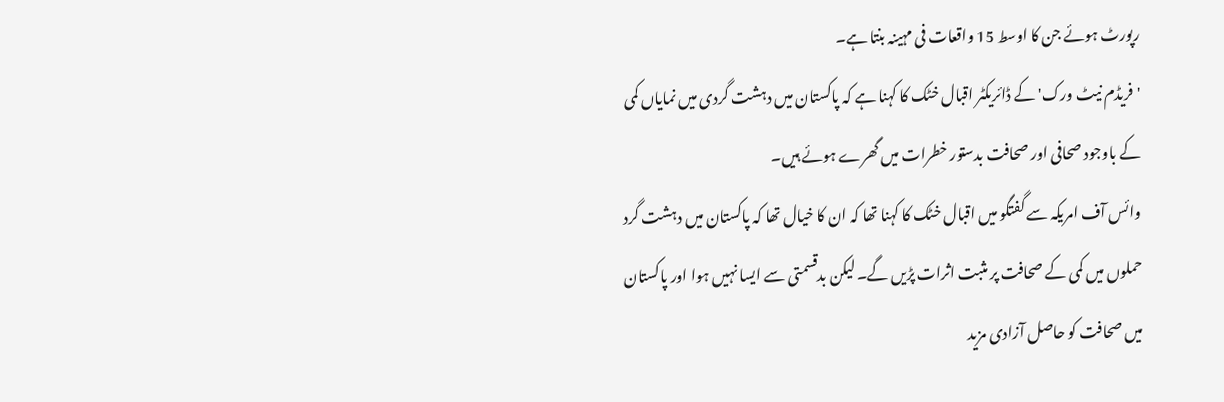رپورٹ ہوئے جن کا اوسط 15 واقعات فی مہینہ بنتا ہے۔
'فریڈم نیٹ ورک' کے ڈائریکٹر اقبال خٹک کا کہنا ہے کہ پاکستان میں دہشت گردی میں نمایاں کمی کے باوجود صحافی اور صحافت بدستور خطرات میں گھرے ہوئے ہیں۔
وائس آف امریکہ سے گفتگو میں اقبال خٹک کا کہنا تھا کہ ان کا خیال تھا کہ پاکستان میں دہشت گرد حملوں میں کمی کے صحافت پر مثبت اثرات پڑیں گے۔ لیکن بدقسمتی سے ایسا نہیں ہوا اور پاکستان میں صحافت کو حاصل آزادی مزید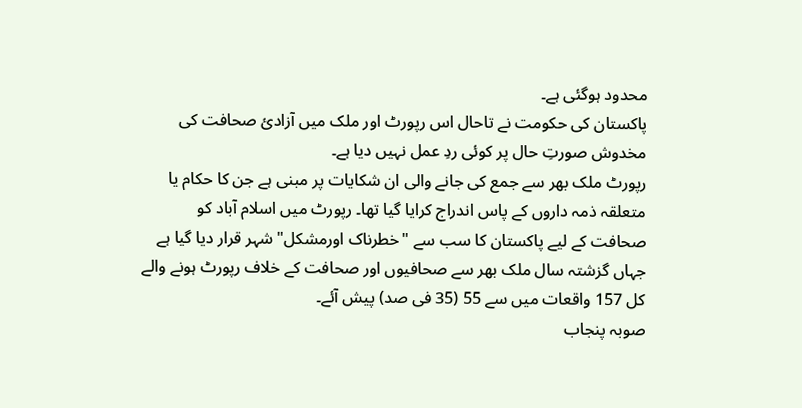محدود ہوگئی ہے۔
پاکستان کی حکومت نے تاحال اس رپورٹ اور ملک میں آزادیٔ صحافت کی مخدوش صورتِ حال پر کوئی ردِ عمل نہیں دیا ہے۔
رپورٹ ملک بھر سے جمع کی جانے والی ان شکایات پر مبنی ہے جن کا حکام یا متعلقہ ذمہ داروں کے پاس اندراج کرایا گیا تھا۔ رپورٹ میں اسلام آباد کو صحافت کے لیے پاکستان کا سب سے "خطرناک اورمشکل" شہر قرار دیا گیا ہے جہاں گزشتہ سال ملک بھر سے صحافیوں اور صحافت کے خلاف رپورٹ ہونے والے کل 157 واقعات میں سے 55 (35 فی صد) پیش آئے۔
صوبہ پنجاب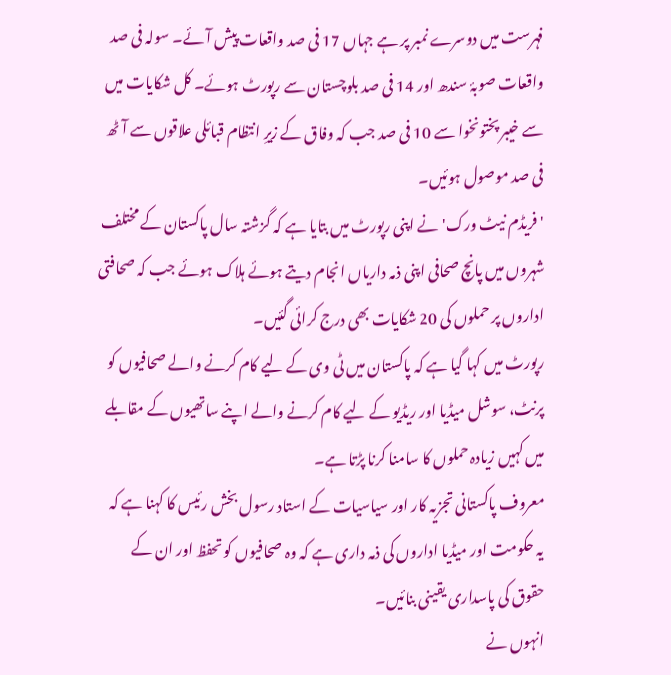فہرست میں دوسرے نمبر پر ہے جہاں 17 فی صد واقعات پیش آئے۔ سولہ فی صد واقعات صوبۂ سندھ اور 14 فی صد بلوچستان سے رپورٹ ہوئے۔ کل شکایات میں سے خیبر پختونخوا سے 10 فی صد جب کہ وفاق کے زیرِ انتظام قبائلی علاقوں سے آٹھ فی صد موصول ہوئیں۔
'فریڈم نیٹ ورک' نے اپنی رپورٹ میں بتایا ہے کہ گزشتہ سال پاکستان کے مختلف شہروں میں پانچ صحافی اپنی ذمہ داریاں انجام دیتے ہوئے ہلاک ہوئے جب کہ صحافتی اداروں پر حملوں کی 20 شکایات بھی درج کرائی گئیں۔
رپورٹ میں کہا گیا ہے کہ پاکستان میں ٹی وی کے لیے کام کرنے والے صحافیوں کو پرنٹ، سوشل میڈیا اور ریڈیو کے لیے کام کرنے والے اپنے ساتھیوں کے مقابلے میں کہیں زیادہ حملوں کا سامنا کرنا پڑتا ہے۔
معروف پاکستانی تجزیہ کار اور سیاسیات کے استاد رسول بخش رئیس کا کہنا ہے کہ یہ حکومت اور میڈیا اداروں کی ذمہ داری ہے کہ وہ صحافیوں کو تحفظ اور ان کے حقوق کی پاسداری یقینی بنائیں۔
انہوں نے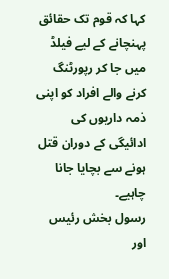کہا کہ قوم تک حقائق پہنچانے کے لیے فیلڈ میں جا کر رپورٹنگ کرنے والے افراد کو اپنی ذمہ داریوں کی ادائیگی کے دوران قتل ہونے سے بچایا جانا چاہیے۔
رسول بخش رئیس اور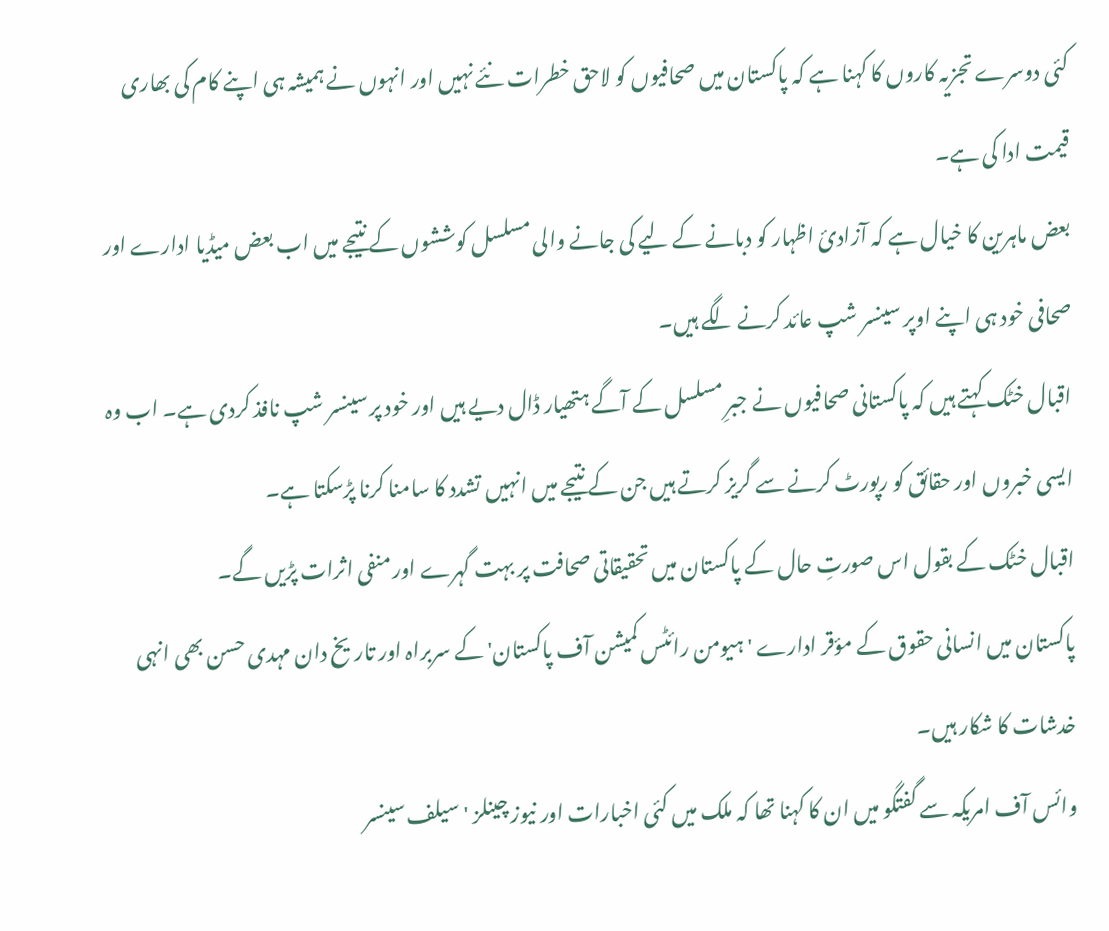کئی دوسرے تجزیہ کاروں کا کہنا ہے کہ پاکستان میں صحافیوں کو لاحق خطرات نئے نہیں اور انہوں نے ہمیشہ ہی اپنے کام کی بھاری قیمت ادا کی ہے۔
بعض ماہرین کا خیال ہے کہ آزادیٔ اظہار کو دبانے کے لیے کی جانے والی مسلسل کوششوں کے نتیجے میں اب بعض میڈیا ادارے اور صحافی خود ہی اپنے اوپر سینسر شپ عائد کرنے لگے ہیں۔
اقبال خٹک کہتے ہیں کہ پاکستانی صحافیوں نے جبرِ مسلسل کے آگے ہتھیار ڈال دیے ہیں اور خود پر سینسر شپ نافذ کردی ہے۔ اب وہ ایسی خبروں اور حقائق کو رپورٹ کرنے سے گریز کرتے ہیں جن کے نتیجے میں انہیں تشدد کا سامنا کرنا پڑسکتا ہے۔
اقبال خٹک کے بقول اس صورتِ حال کے پاکستان میں تحقیقاتی صحافت پر بہت گہرے اور منفی اثرات پڑیں گے۔
پاکستان میں انسانی حقوق کے مؤقر ادارے 'ہیومن رائٹس کمیشن آف پاکستان' کے سربراہ اور تاریخ دان مہدی حسن بھی انہی خدشات کا شکار ہیں۔
وائس آف امریکہ سے گفتگو میں ان کا کہنا تھا کہ ملک میں کئی اخبارات اور نیوز چینلز 'سیلف سینسر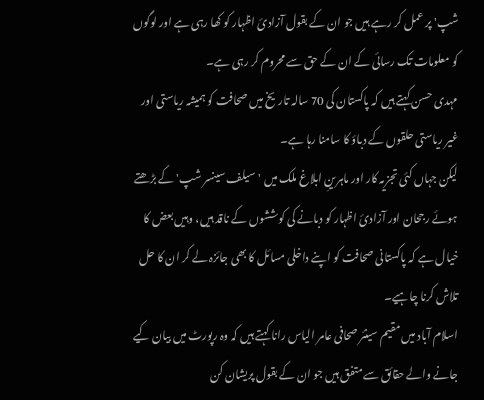شپ' پر عمل کر رہے ہیں جو ان کے بقول آزادیٔ اظہار کو کھا رہی ہے اور لوگوں کو معلومات تک رسائی کے ان کے حق سے محروم کر رہی ہے۔
مہدی حسن کہتے ہیں کہ پاکستان کی 70 سالہ تاریخ میں صحافت کو ہمیشہ ریاستی اور غیر ریاستی حلقوں کے دباؤ کا سامنا رہا ہے۔
لیکن جہاں کئی تجزیہ کار اور ماہرینِ ابلاغ ملک میں 'سیلف سینسر شپ' کے بڑھتے ہوئے رجحان اور آزادیٔ اظہار کو دبانے کی کوششوں کے ناقد ہیں، وہیں بعض کا خیال ہے کہ پاکستانی صحافت کو اپنے داخلی مسائل کا بھی جائزہ لے کر ان کا حل تلاش کرنا چاہیے۔
اسلام آباد میں مقیم سینئر صحافی عامر الیاس رانا کہتے ہیں کہ وہ رپورٹ میں بیان کیے جانے والے حقائق سے متفق ہیں جو ان کے بقول پریشان کن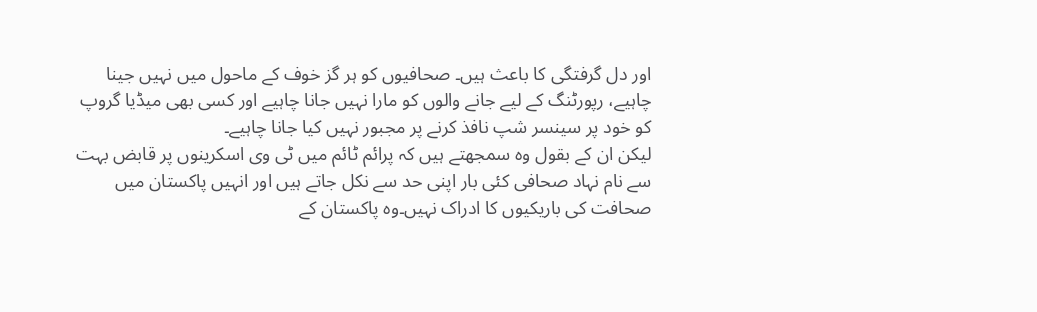اور دل گرفتگی کا باعث ہیں۔ صحافیوں کو ہر گز خوف کے ماحول میں نہیں جینا چاہیے، رپورٹنگ کے لیے جانے والوں کو مارا نہیں جانا چاہیے اور کسی بھی میڈیا گروپ کو خود پر سینسر شپ نافذ کرنے پر مجبور نہیں کیا جانا چاہیے۔
لیکن ان کے بقول وہ سمجھتے ہیں کہ پرائم ٹائم میں ٹی وی اسکرینوں پر قابض بہت سے نام نہاد صحافی کئی بار اپنی حد سے نکل جاتے ہیں اور انہیں پاکستان میں صحافت کی باریکیوں کا ادراک نہیں۔وہ پاکستان کے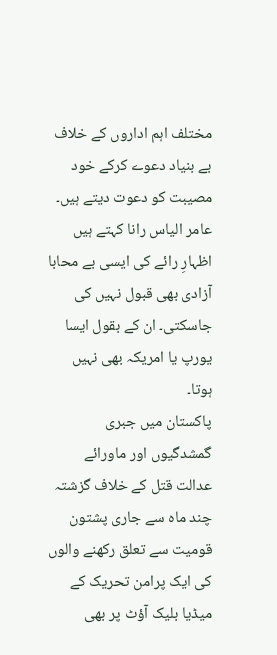مختلف اہم اداروں کے خلاف بے بنیاد دعوے کرکے خود مصیبت کو دعوت دیتے ہیں۔
عامر الیاس رانا کہتے ہیں اظہارِ رائے کی ایسی بے محابا آزادی بھی قبول نہیں کی جاسکتی۔ ان کے بقول ایسا یورپ یا امریکہ بھی نہیں ہوتا۔
پاکستان میں جبری گمشدگیوں اور ماورائے عدالت قتل کے خلاف گزشتہ چند ماہ سے جاری پشتون قومیت سے تعلق رکھنے والوں کی ایک پرامن تحریک کے میڈیا بلیک آؤٹ پر بھی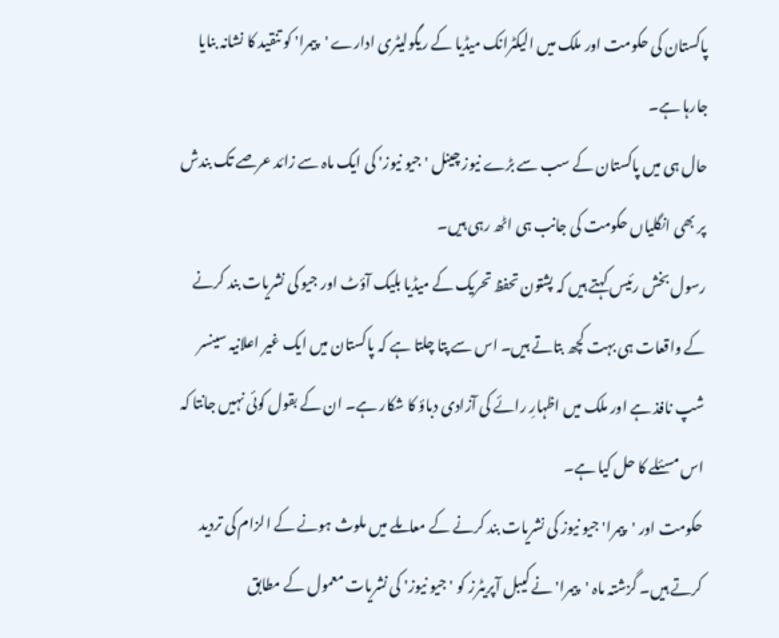پاکستان کی حکومت اور ملک میں الیکٹرانک میڈیا کے ریگولیٹری ادارے 'پیمرا' کو تنقید کا نشانہ بنایا جارہا ہے۔
حال ہی میں پاکستان کے سب سے بڑے نیوز چینل 'جیو نیوز' کی ایک ماہ سے زائد عرصے تک بندش پر بھی انگلیاں حکومت کی جانب ہی اٹھ رہی ہیں۔
رسول بخش رئیس کہتے ہیں کہ پشتون تحفظ تحریک کے میڈیا بلیک آؤٹ اور جیو کی نشریات بند کرنے کے واقعات ہی بہت کچھ بتاتے ہیں۔ اس سے پتا چلتا ہے کہ پاکستان میں ایک غیر اعلانیہ سینسر شپ نافذ ہے اور ملک میں اظہارِ رائے کی آزادی دباؤ کا شکار ہے۔ ان کے بقول کوئی نہیں جانتا کہ اس مسئلے کا حل کیا ہے۔
حکومت اور 'پیمرا' جیو نیوز کی نشریات بند کرنے کے معاملے میں ملوث ہونے کے الزام کی تردید کرتے ہیں۔ گزشتہ ماہ 'پیمرا' نے کیبل آپریٹرز کو 'جیو نیوز' کی نشریات معمول کے مطابق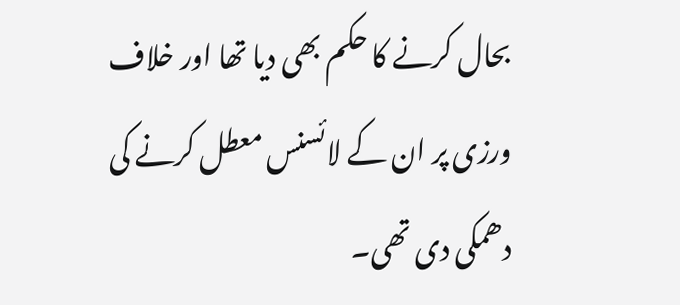بحال کرنے کا حکم بھی دیا تھا اور خلاف ورزی پر ان کے لائسنس معطل کرنے کی دھمکی دی تھی۔